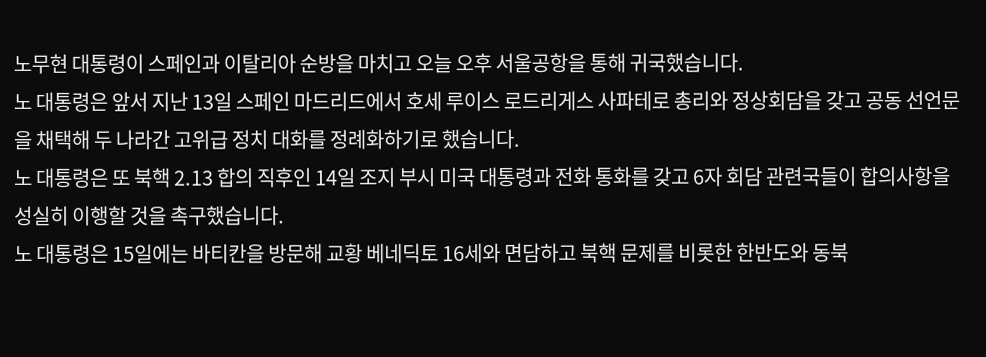노무현 대통령이 스페인과 이탈리아 순방을 마치고 오늘 오후 서울공항을 통해 귀국했습니다.
노 대통령은 앞서 지난 13일 스페인 마드리드에서 호세 루이스 로드리게스 사파테로 총리와 정상회담을 갖고 공동 선언문을 채택해 두 나라간 고위급 정치 대화를 정례화하기로 했습니다.
노 대통령은 또 북핵 2.13 합의 직후인 14일 조지 부시 미국 대통령과 전화 통화를 갖고 6자 회담 관련국들이 합의사항을 성실히 이행할 것을 촉구했습니다.
노 대통령은 15일에는 바티칸을 방문해 교황 베네딕토 16세와 면담하고 북핵 문제를 비롯한 한반도와 동북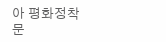아 평화정착 문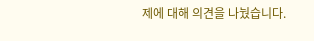제에 대해 의견을 나눴습니다.